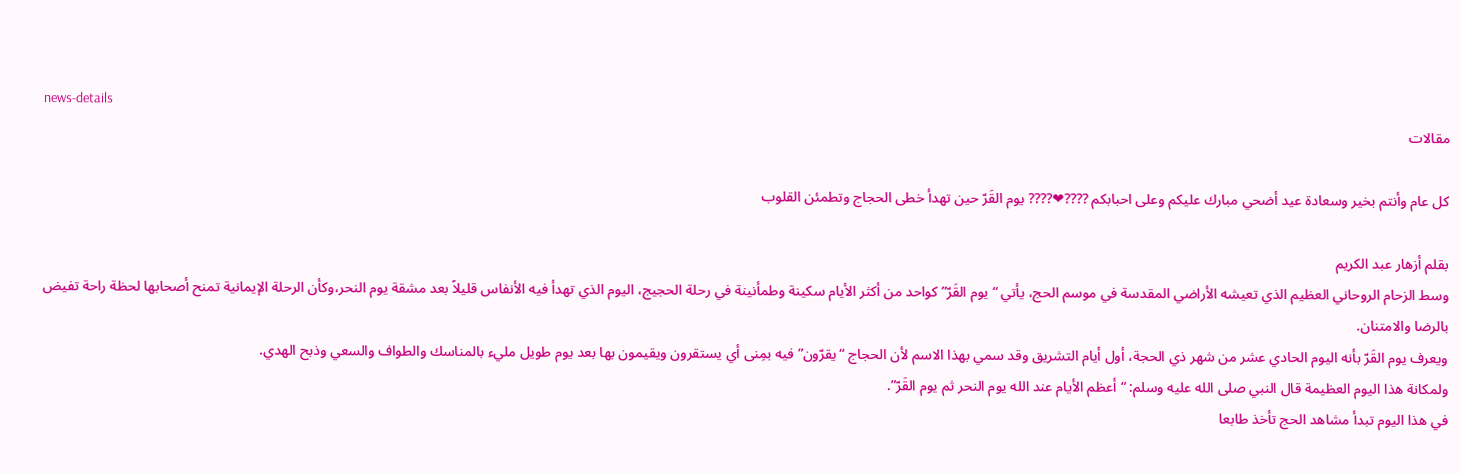news-details
مقالات

كل عام وأنتم بخير وسعادة عيد أضحي مبارك عليكم وعلى احبابكم ????❤???? يوم القَرّ حين تهدأ خطى الحجاج وتطمئن القلوب

بقلم أزهار عبد الكريم
وسط الزحام الروحاني العظيم الذي تعيشه الأراضي المقدسة في موسم الحج، يأتي “يوم القَرّ” كواحد من أكثر الأيام سكينة وطمأنينة في رحلة الحجيج، اليوم الذي تهدأ فيه الأنفاس قليلاً بعد مشقة يوم النحر،وكأن الرحلة الإيمانية تمنح أصحابها لحظة راحة تفيض بالرضا والامتنان.
ويعرف يوم القَرّ بأنه اليوم الحادي عشر من شهر ذي الحجة، أول أيام التشريق وقد سمي بهذا الاسم لأن الحجاج “يقرّون” فيه بمِنى أي يستقرون ويقيمون بها بعد يوم طويل مليء بالمناسك والطواف والسعي وذبح الهدي.
ولمكانة هذا اليوم العظيمة قال النبي صلى الله عليه وسلم: “أعظم الأيام عند الله يوم النحر ثم يوم القَرّ”.
في هذا اليوم تبدأ مشاهد الحج تأخذ طابعا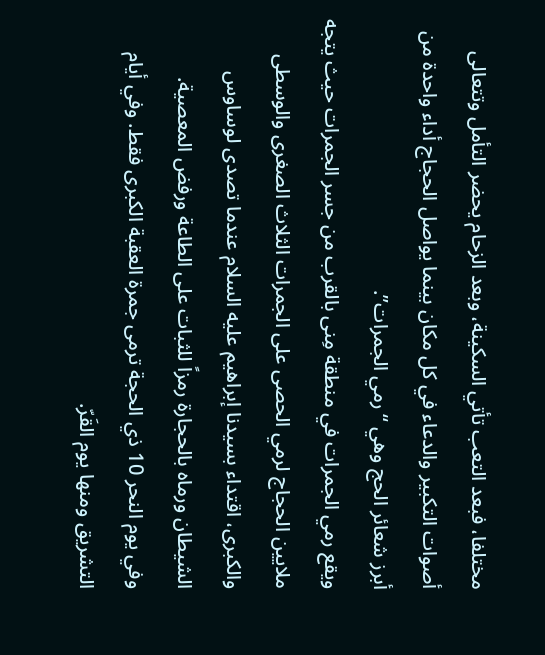مختلفا، فبعد التعب تأتي السكينة، وبعد الزحام يحضر التأمل وتتعالى أصوات التكبير والدعاء في كل مكان بينما يواصل الحجاج أداء واحدة من أبرز شعائر الحج وهي “رمي الجمرات”.
ويقع رمي الجمرات في منطقة مِنى بالقرب من جسر الجمرات حيث يتجه ملايين الحجاج لرمي الحصى على الجمرات الثلاث الصغرى والوسطى والكبرى، اقتداء بسيدنا إبراهيم عليه السلام عندما تصدى لوساوس الشيطان ورماه بالحجارة رمزاً للثبات على الطاعة ورفض المعصية.
وفي يوم النحر 10 ذي الحجة ترمى جمرة العقبة الكبرى فقط. وفي أيام التشريق ومنها يوم القَرّ.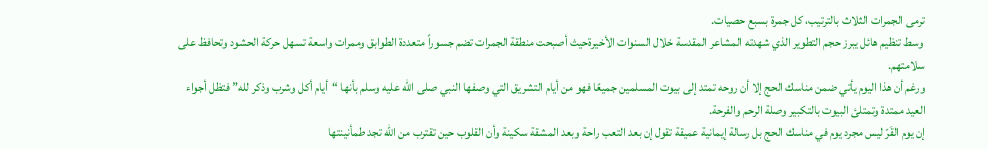ترمى الجمرات الثلاث بالترتيب، كل جمرة بسبع حصيات.
 وسط تنظيم هائل يبرز حجم التطوير الذي شهدته المشاعر المقدسة خلال السنوات الأخيرةحيث أصبحت منطقة الجمرات تضم جسوراً متعددة الطوابق وممرات واسعة تسهل حركة الحشود وتحافظ على سلامتهم.
ورغم أن هذا اليوم يأتي ضمن مناسك الحج إلا أن روحه تمتد إلى بيوت المسلمين جميعًا فهو من أيام التشريق التي وصفها النبي صلى الله عليه وسلم بأنها “أيام أكل وشرب وذكر لله” فتظل أجواء العيد ممتدة وتمتلئ البيوت بالتكبير وصلة الرحم والفرحة.
إن يوم القَرّ ليس مجرد يوم في مناسك الحج بل رسالة إيمانية عميقة تقول إن بعد التعب راحة وبعد المشقة سكينة وأن القلوب حين تقترب من الله تجد طمأنينتها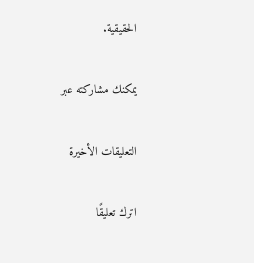الحقيقية.

يمكنك مشاركته عبر

التعليقات الأخيرة

اترك تعليقًا